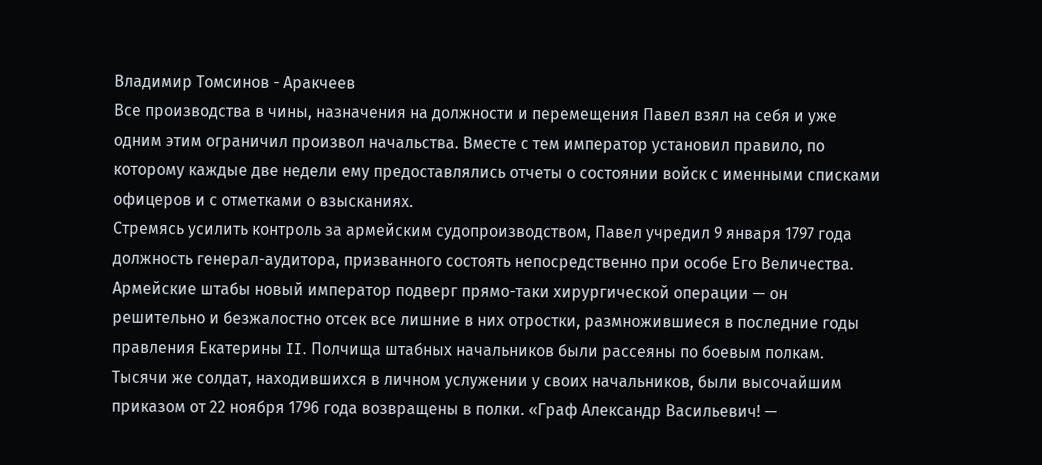Владимир Томсинов - Аракчеев
Все производства в чины, назначения на должности и перемещения Павел взял на себя и уже одним этим ограничил произвол начальства. Вместе с тем император установил правило, по которому каждые две недели ему предоставлялись отчеты о состоянии войск с именными списками офицеров и с отметками о взысканиях.
Стремясь усилить контроль за армейским судопроизводством, Павел учредил 9 января 1797 года должность генерал-аудитора, призванного состоять непосредственно при особе Его Величества.
Армейские штабы новый император подверг прямо-таки хирургической операции — он решительно и безжалостно отсек все лишние в них отростки, размножившиеся в последние годы правления Екатерины II. Полчища штабных начальников были рассеяны по боевым полкам. Тысячи же солдат, находившихся в личном услужении у своих начальников, были высочайшим приказом от 22 ноября 1796 года возвращены в полки. «Граф Александр Васильевич! —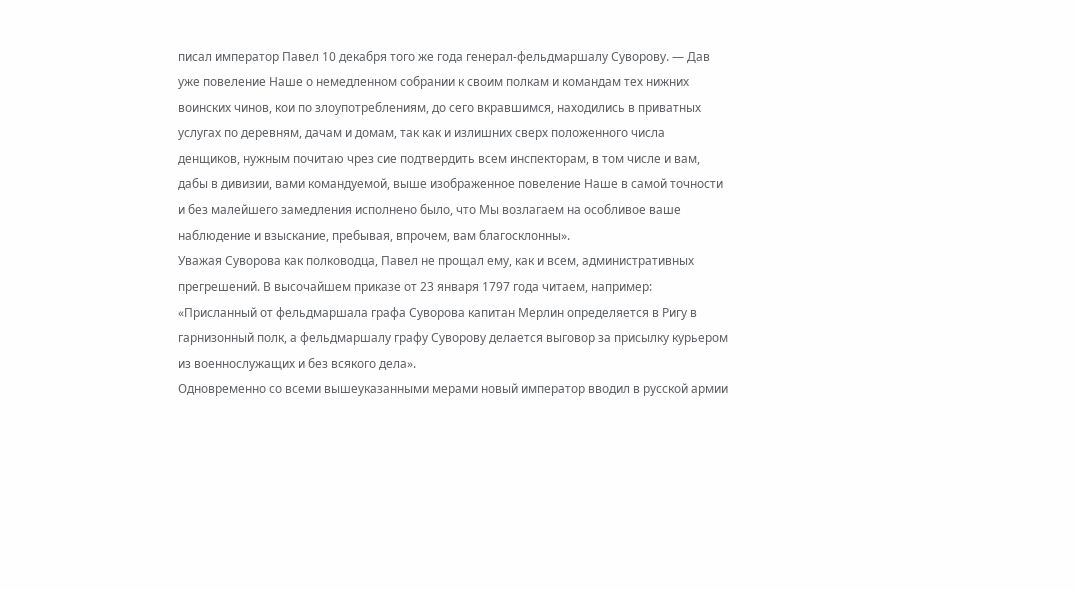писал император Павел 10 декабря того же года генерал-фельдмаршалу Суворову. — Дав уже повеление Наше о немедленном собрании к своим полкам и командам тех нижних воинских чинов, кои по злоупотреблениям, до сего вкравшимся, находились в приватных услугах по деревням, дачам и домам, так как и излишних сверх положенного числа денщиков, нужным почитаю чрез сие подтвердить всем инспекторам, в том числе и вам, дабы в дивизии, вами командуемой, выше изображенное повеление Наше в самой точности и без малейшего замедления исполнено было, что Мы возлагаем на особливое ваше наблюдение и взыскание, пребывая, впрочем, вам благосклонны».
Уважая Суворова как полководца, Павел не прощал ему, как и всем, административных прегрешений. В высочайшем приказе от 23 января 1797 года читаем, например: «Присланный от фельдмаршала графа Суворова капитан Мерлин определяется в Ригу в гарнизонный полк, а фельдмаршалу графу Суворову делается выговор за присылку курьером из военнослужащих и без всякого дела».
Одновременно со всеми вышеуказанными мерами новый император вводил в русской армии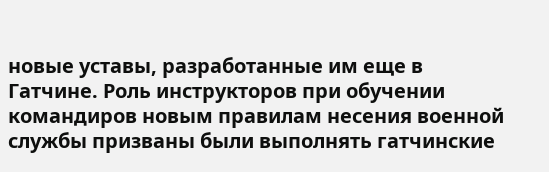новые уставы, разработанные им еще в Гатчине. Роль инструкторов при обучении командиров новым правилам несения военной службы призваны были выполнять гатчинские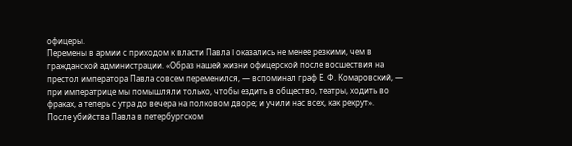офицеры.
Перемены в армии с приходом к власти Павла I оказались не менее резкими, чем в гражданской администрации. «Образ нашей жизни офицерской после восшествия на престол императора Павла совсем переменился, — вспоминал граф Е. Ф. Комаровский, — при императрице мы помышляли только, чтобы ездить в общество, театры, ходить во фраках, а теперь с утра до вечера на полковом дворе; и учили нас всех, как рекрут».
После убийства Павла в петербургском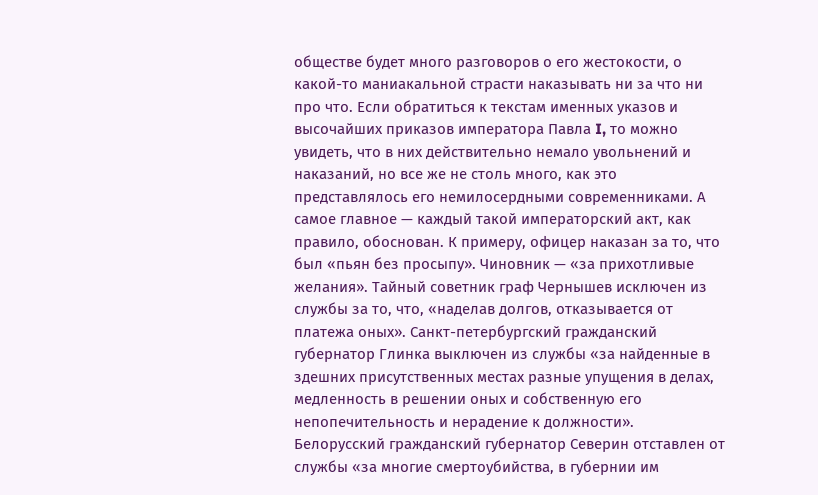обществе будет много разговоров о его жестокости, о какой-то маниакальной страсти наказывать ни за что ни про что. Если обратиться к текстам именных указов и высочайших приказов императора Павла I, то можно увидеть, что в них действительно немало увольнений и наказаний, но все же не столь много, как это представлялось его немилосердными современниками. А самое главное — каждый такой императорский акт, как правило, обоснован. К примеру, офицер наказан за то, что был «пьян без просыпу». Чиновник — «за прихотливые желания». Тайный советник граф Чернышев исключен из службы за то, что, «наделав долгов, отказывается от платежа оных». Санкт-петербургский гражданский губернатор Глинка выключен из службы «за найденные в здешних присутственных местах разные упущения в делах, медленность в решении оных и собственную его непопечительность и нерадение к должности». Белорусский гражданский губернатор Северин отставлен от службы «за многие смертоубийства, в губернии им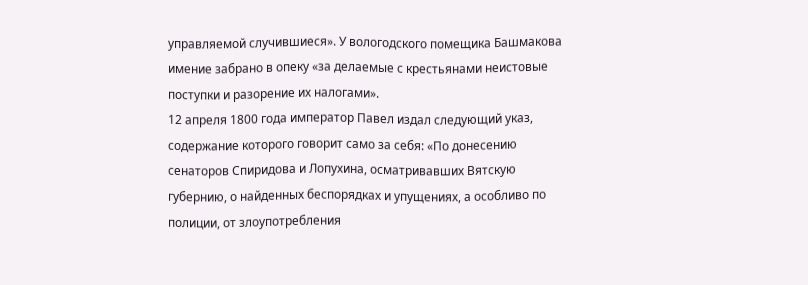управляемой случившиеся». У вологодского помещика Башмакова имение забрано в опеку «за делаемые с крестьянами неистовые поступки и разорение их налогами».
12 апреля 1800 года император Павел издал следующий указ, содержание которого говорит само за себя: «По донесению сенаторов Спиридова и Лопухина, осматривавших Вятскую губернию, о найденных беспорядках и упущениях, а особливо по полиции, от злоупотребления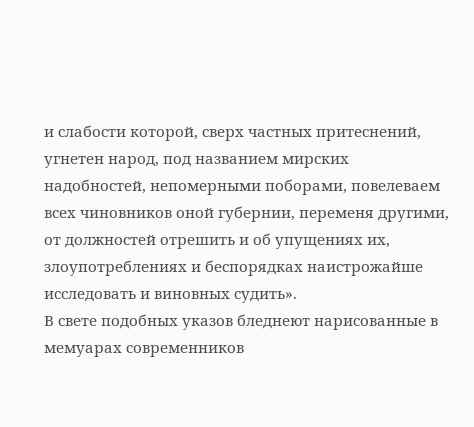и слабости которой, сверх частных притеснений, угнетен народ, под названием мирских надобностей, непомерными поборами, повелеваем всех чиновников оной губернии, переменя другими, от должностей отрешить и об упущениях их, злоупотреблениях и беспорядках наистрожайше исследовать и виновных судить».
В свете подобных указов бледнеют нарисованные в мемуарах современников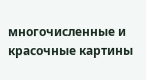многочисленные и красочные картины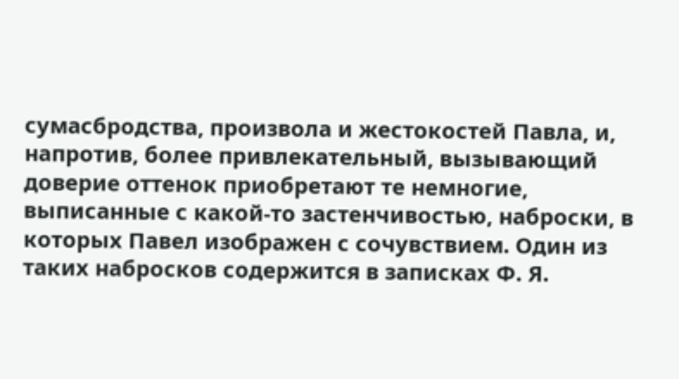сумасбродства, произвола и жестокостей Павла, и, напротив, более привлекательный, вызывающий доверие оттенок приобретают те немногие, выписанные с какой-то застенчивостью, наброски, в которых Павел изображен с сочувствием. Один из таких набросков содержится в записках Ф. Я.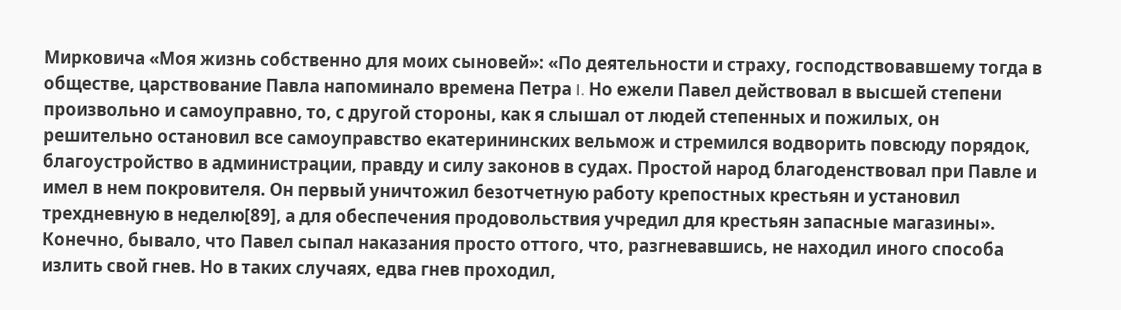Мирковича «Моя жизнь собственно для моих сыновей»: «По деятельности и страху, господствовавшему тогда в обществе, царствование Павла напоминало времена Петра I. Но ежели Павел действовал в высшей степени произвольно и самоуправно, то, с другой стороны, как я слышал от людей степенных и пожилых, он решительно остановил все самоуправство екатерининских вельмож и стремился водворить повсюду порядок, благоустройство в администрации, правду и силу законов в судах. Простой народ благоденствовал при Павле и имел в нем покровителя. Он первый уничтожил безотчетную работу крепостных крестьян и установил трехдневную в неделю[89], а для обеспечения продовольствия учредил для крестьян запасные магазины».
Конечно, бывало, что Павел сыпал наказания просто оттого, что, разгневавшись, не находил иного способа излить свой гнев. Но в таких случаях, едва гнев проходил,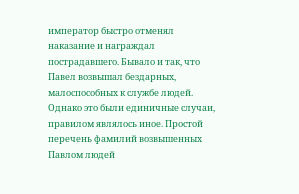император быстро отменял наказание и награждал пострадавшего. Бывало и так, что Павел возвышал бездарных, малоспособных к службе людей. Однако это были единичные случаи, правилом являлось иное. Простой перечень фамилий возвышенных Павлом людей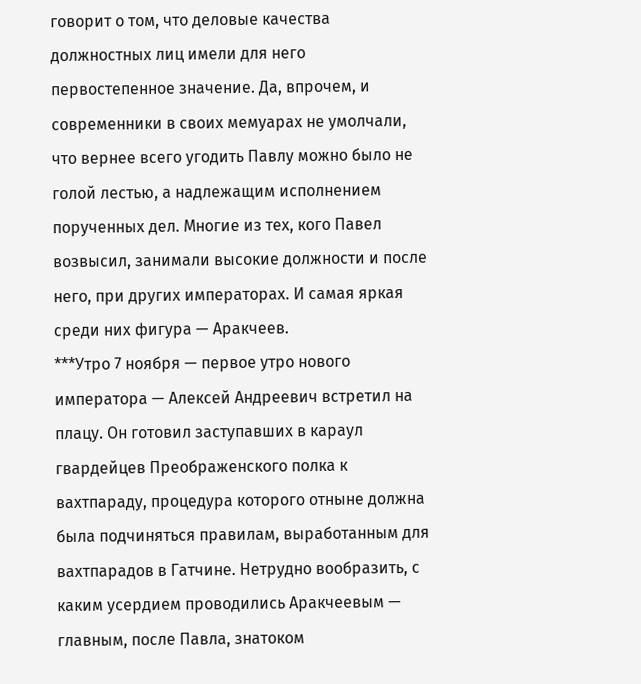говорит о том, что деловые качества должностных лиц имели для него первостепенное значение. Да, впрочем, и современники в своих мемуарах не умолчали, что вернее всего угодить Павлу можно было не голой лестью, а надлежащим исполнением порученных дел. Многие из тех, кого Павел возвысил, занимали высокие должности и после него, при других императорах. И самая яркая среди них фигура — Аракчеев.
***Утро 7 ноября — первое утро нового императора — Алексей Андреевич встретил на плацу. Он готовил заступавших в караул гвардейцев Преображенского полка к вахтпараду, процедура которого отныне должна была подчиняться правилам, выработанным для вахтпарадов в Гатчине. Нетрудно вообразить, с каким усердием проводились Аракчеевым — главным, после Павла, знатоком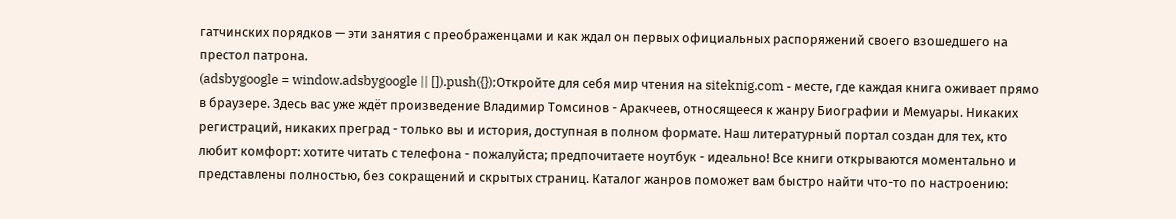гатчинских порядков — эти занятия с преображенцами и как ждал он первых официальных распоряжений своего взошедшего на престол патрона.
(adsbygoogle = window.adsbygoogle || []).push({});Откройте для себя мир чтения на siteknig.com - месте, где каждая книга оживает прямо в браузере. Здесь вас уже ждёт произведение Владимир Томсинов - Аракчеев, относящееся к жанру Биографии и Мемуары. Никаких регистраций, никаких преград - только вы и история, доступная в полном формате. Наш литературный портал создан для тех, кто любит комфорт: хотите читать с телефона - пожалуйста; предпочитаете ноутбук - идеально! Все книги открываются моментально и представлены полностью, без сокращений и скрытых страниц. Каталог жанров поможет вам быстро найти что-то по настроению: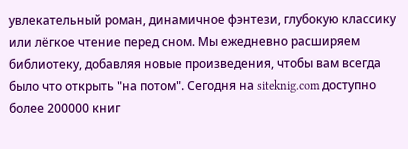увлекательный роман, динамичное фэнтези, глубокую классику или лёгкое чтение перед сном. Мы ежедневно расширяем библиотеку, добавляя новые произведения, чтобы вам всегда было что открыть "на потом". Сегодня на siteknig.com доступно более 200000 книг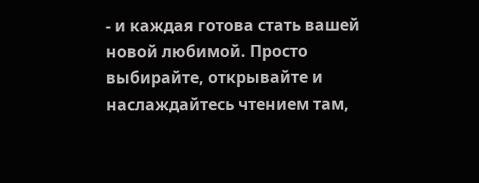- и каждая готова стать вашей новой любимой. Просто выбирайте, открывайте и наслаждайтесь чтением там,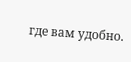где вам удобно.